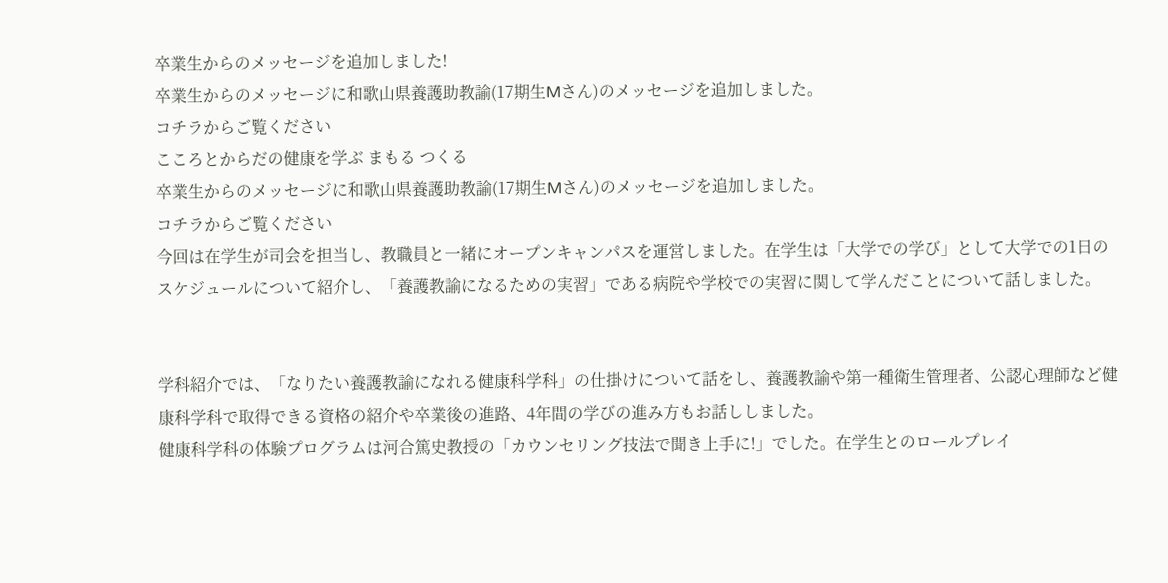卒業生からのメッセージを追加しました!
卒業生からのメッセージに和歌山県養護助教諭(17期生Mさん)のメッセージを追加しました。
コチラからご覧ください
こころとからだの健康を学ぶ まもる つくる
卒業生からのメッセージに和歌山県養護助教諭(17期生Mさん)のメッセージを追加しました。
コチラからご覧ください
今回は在学生が司会を担当し、教職員と一緒にオープンキャンパスを運営しました。在学生は「大学での学び」として大学での1日のスケジュールについて紹介し、「養護教諭になるための実習」である病院や学校での実習に関して学んだことについて話しました。


学科紹介では、「なりたい養護教諭になれる健康科学科」の仕掛けについて話をし、養護教諭や第一種衛生管理者、公認心理師など健康科学科で取得できる資格の紹介や卒業後の進路、4年間の学びの進み方もお話ししました。
健康科学科の体験プログラムは河合篤史教授の「カウンセリング技法で聞き上手に!」でした。在学生とのロールプレイ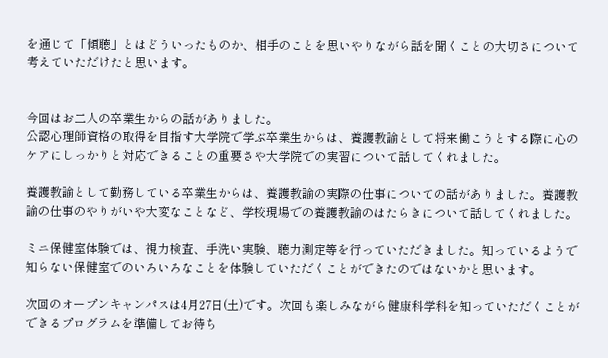を通じて「傾聴」とはどういったものか、相手のことを思いやりながら話を聞くことの大切さについて考えていただけたと思います。


今回はお二人の卒業生からの話がありました。
公認心理師資格の取得を目指す大学院で学ぶ卒業生からは、養護教諭として将来働こうとする際に心のケアにしっかりと対応できることの重要さや大学院での実習について話してくれました。

養護教諭として勤務している卒業生からは、養護教諭の実際の仕事についての話がありました。養護教諭の仕事のやりがいや大変なことなど、学校現場での養護教諭のはたらきについて話してくれました。

ミニ保健室体験では、視力検査、手洗い実験、聴力測定等を行っていただきました。知っているようで知らない保健室でのいろいろなことを体験していただくことができたのではないかと思います。

次回のオープンキャンパスは4月27日(土)です。次回も楽しみながら健康科学科を知っていただくことができるプログラムを準備してお待ち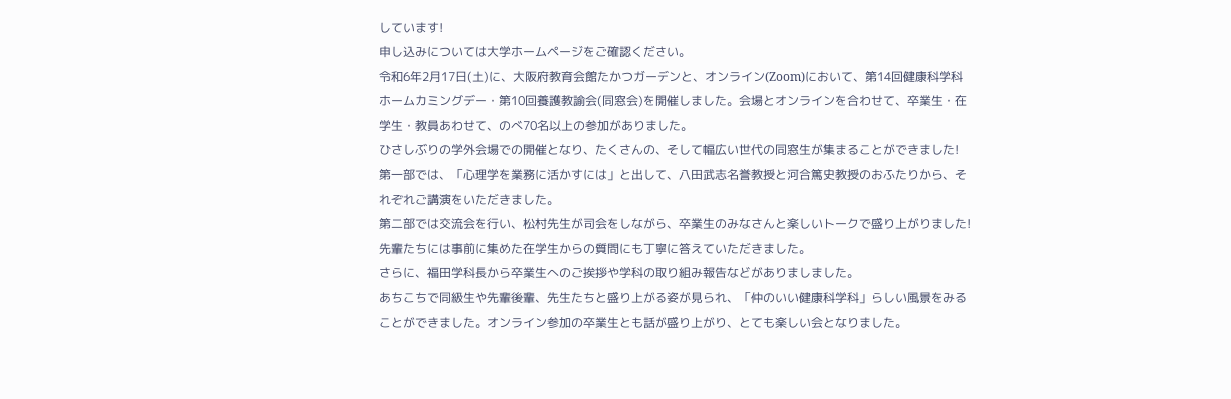しています!
申し込みについては大学ホームページをご確認ください。
令和6年2月17日(土)に、大阪府教育会館たかつガーデンと、オンライン(Zoom)において、第14回健康科学科ホームカミングデー・第10回養護教諭会(同窓会)を開催しました。会場とオンラインを合わせて、卒業生・在学生・教員あわせて、のべ70名以上の参加がありました。
ひさしぶりの学外会場での開催となり、たくさんの、そして幅広い世代の同窓生が集まることができました!
第一部では、「心理学を業務に活かすには」と出して、八田武志名誉教授と河合篤史教授のおふたりから、それぞれご講演をいただきました。
第二部では交流会を行い、松村先生が司会をしながら、卒業生のみなさんと楽しいトークで盛り上がりました!先輩たちには事前に集めた在学生からの質問にも丁寧に答えていただきました。
さらに、福田学科長から卒業生へのご挨拶や学科の取り組み報告などがありましました。
あちこちで同級生や先輩後輩、先生たちと盛り上がる姿が見られ、「仲のいい健康科学科」らしい風景をみることができました。オンライン参加の卒業生とも話が盛り上がり、とても楽しい会となりました。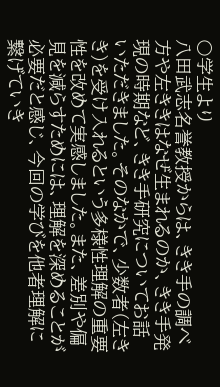〇学生より
八田武志名誉教授からは、きき手の調べ方や左ききはなぜ生まれるのか、きき手発現の時期など、きき手研究についてお話いただきました。そのなかで、少数者(左きき)を受け入れるという多様性理解の重要性を改めて実感しました。また、差別や偏見を減らすためには、理解を深めることが必要だと感じ、今回の学びを他者理解に繋げていき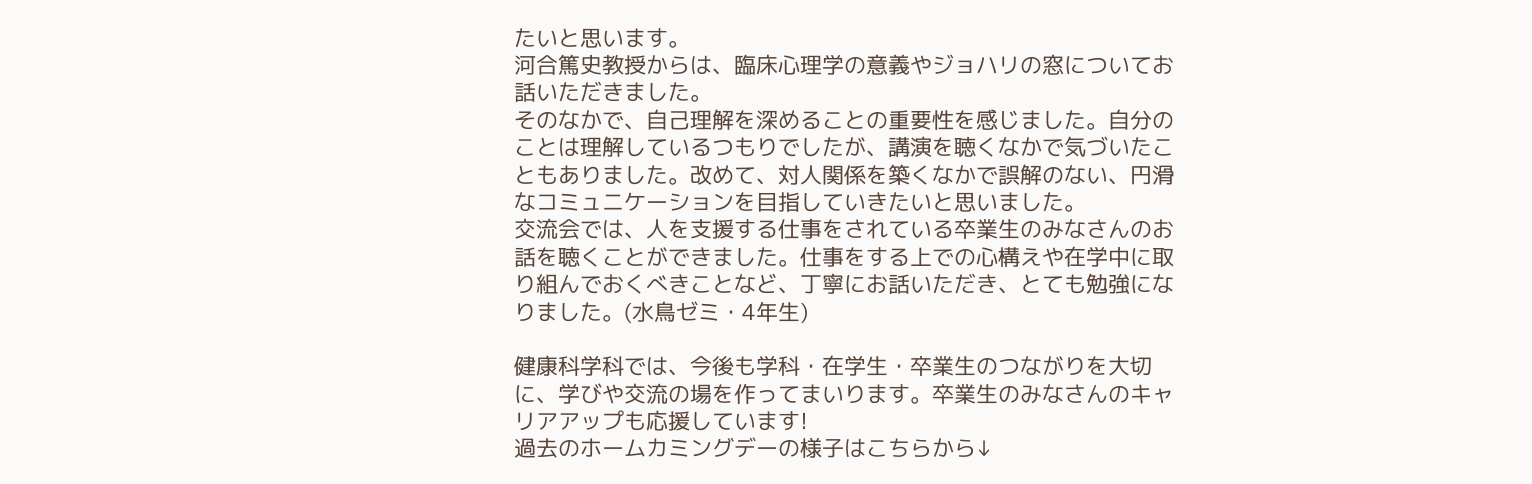たいと思います。
河合篤史教授からは、臨床心理学の意義やジョハリの窓についてお話いただきました。
そのなかで、自己理解を深めることの重要性を感じました。自分のことは理解しているつもりでしたが、講演を聴くなかで気づいたこともありました。改めて、対人関係を築くなかで誤解のない、円滑なコミュニケーションを目指していきたいと思いました。
交流会では、人を支援する仕事をされている卒業生のみなさんのお話を聴くことができました。仕事をする上での心構えや在学中に取り組んでおくべきことなど、丁寧にお話いただき、とても勉強になりました。(水鳥ゼミ・4年生)

健康科学科では、今後も学科・在学生・卒業生のつながりを大切に、学びや交流の場を作ってまいります。卒業生のみなさんのキャリアアップも応援しています!
過去のホームカミングデーの様子はこちらから↓